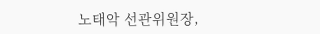노태악 선관위원장,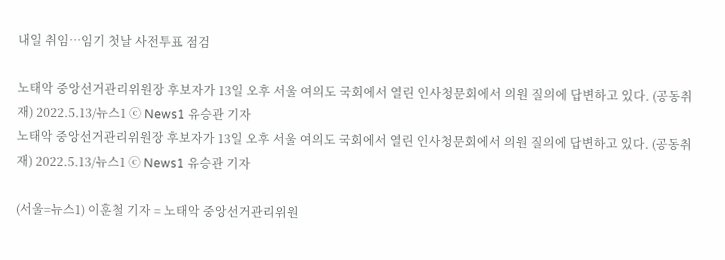내일 취임…임기 첫날 사전투표 점검

노태악 중앙선거관리위원장 후보자가 13일 오후 서울 여의도 국회에서 열린 인사청문회에서 의원 질의에 답변하고 있다. (공동취재) 2022.5.13/뉴스1 ⓒ News1 유승관 기자
노태악 중앙선거관리위원장 후보자가 13일 오후 서울 여의도 국회에서 열린 인사청문회에서 의원 질의에 답변하고 있다. (공동취재) 2022.5.13/뉴스1 ⓒ News1 유승관 기자

(서울=뉴스1) 이훈철 기자 = 노태악 중앙선거관리위원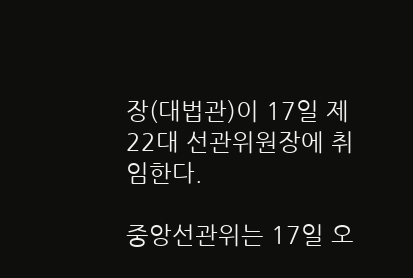장(대법관)이 17일 제22대 선관위원장에 취임한다.

중앙선관위는 17일 오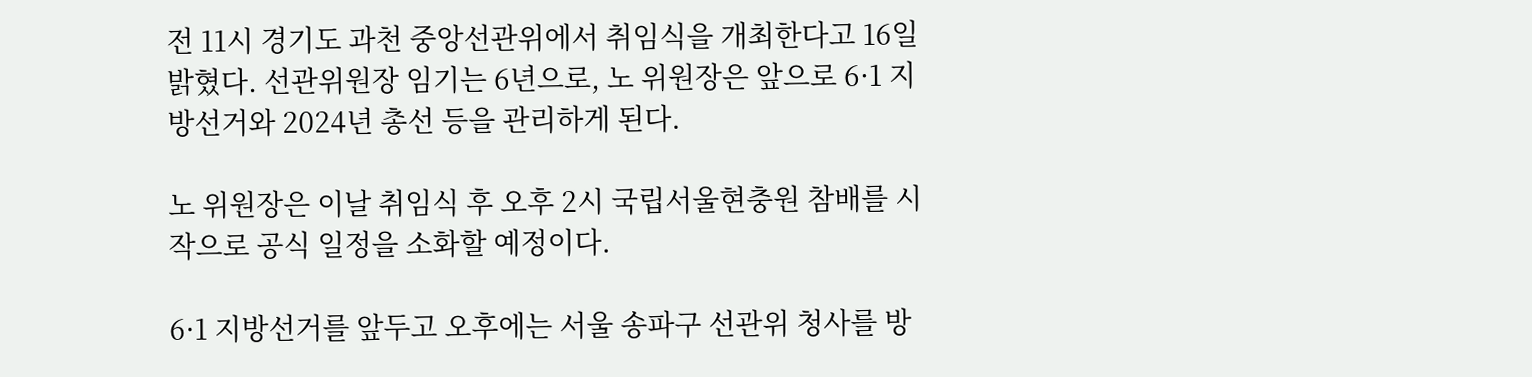전 11시 경기도 과천 중앙선관위에서 취임식을 개최한다고 16일 밝혔다. 선관위원장 임기는 6년으로, 노 위원장은 앞으로 6·1 지방선거와 2024년 총선 등을 관리하게 된다.

노 위원장은 이날 취임식 후 오후 2시 국립서울현충원 참배를 시작으로 공식 일정을 소화할 예정이다.

6·1 지방선거를 앞두고 오후에는 서울 송파구 선관위 청사를 방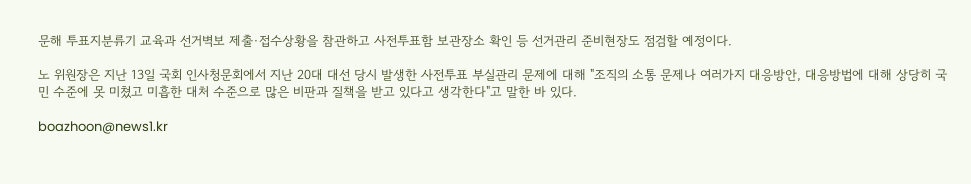문해 투표지분류기 교육과 선거벽보 제출·접수상황을 참관하고 사전투표함 보관장소 확인 등 선거관리 준비현장도 점검할 예정이다.

노 위원장은 지난 13일 국회 인사청문회에서 지난 20대 대선 당시 발생한 사전투표 부실관리 문제에 대해 "조직의 소통 문제나 여러가지 대응방안, 대응방법에 대해 상당히 국민 수준에 못 미쳤고 미흡한 대처 수준으로 많은 비판과 질책을 받고 있다고 생각한다"고 말한 바 있다.

boazhoon@news1.kr